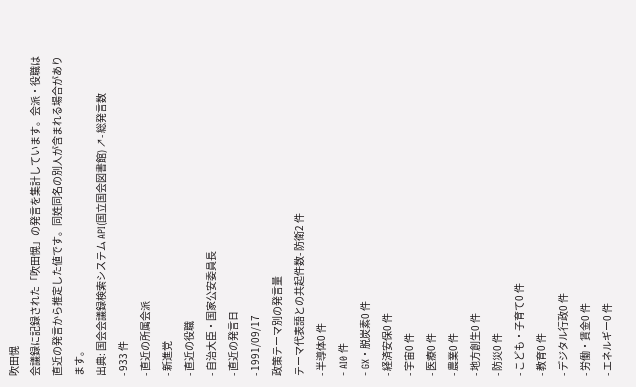吹田愰
会議録に記録された「吹田愰」の発言を集計しています。会派・役職は直近の発言から推定した値です。同姓同名の別人が含まれる場合があります。
出典: 国会会議録検索システム API(国立国会図書館) ↗- 総発言数
- 933 件
- 直近の所属会派
- 新進党
- 直近の役職
- 自治大臣・国家公安委員長
- 直近の発言日
- 1991/09/17
政策テーマ別の発言量
テーマ代表語との共起件数- 防衛2 件
- 半導体0 件
- AI0 件
- GX・脱炭素0 件
- 経済安保0 件
- 宇宙0 件
- 医療0 件
- 農業0 件
- 地方創生0 件
- 防災0 件
- こども・子育て0 件
- 教育0 件
- デジタル行政0 件
- 労働・賃金0 件
- エネルギー0 件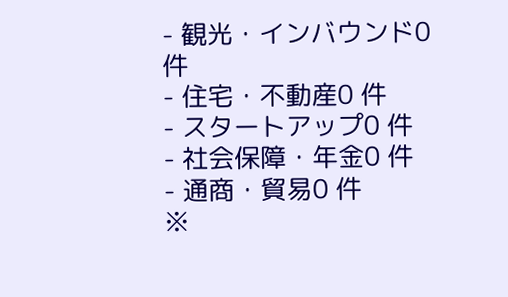- 観光・インバウンド0 件
- 住宅・不動産0 件
- スタートアップ0 件
- 社会保障・年金0 件
- 通商・貿易0 件
※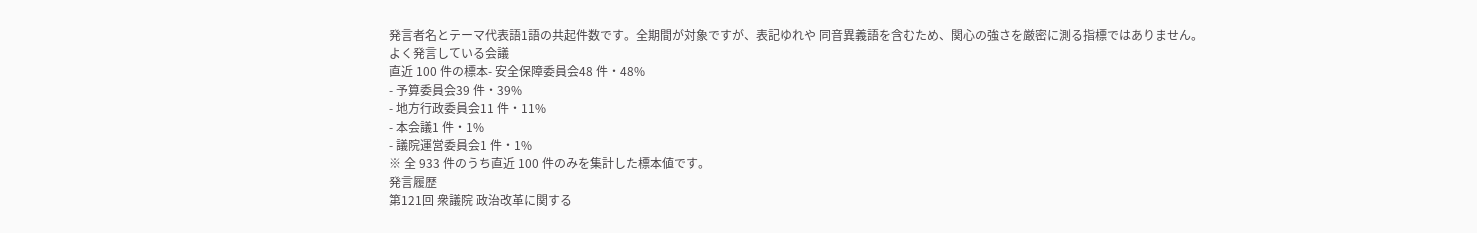発言者名とテーマ代表語1語の共起件数です。全期間が対象ですが、表記ゆれや 同音異義語を含むため、関心の強さを厳密に測る指標ではありません。
よく発言している会議
直近 100 件の標本- 安全保障委員会48 件・48%
- 予算委員会39 件・39%
- 地方行政委員会11 件・11%
- 本会議1 件・1%
- 議院運営委員会1 件・1%
※ 全 933 件のうち直近 100 件のみを集計した標本値です。
発言履歴
第121回 衆議院 政治改革に関する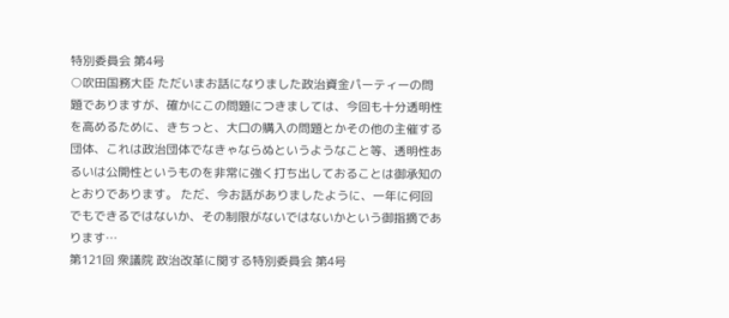特別委員会 第4号
○吹田国務大臣 ただいまお話になりました政治資金パーティーの問題でありますが、確かにこの問題につきましては、今回も十分透明性を高めるために、きちっと、大口の購入の問題とかその他の主催する団体、これは政治団体でなきゃならぬというようなこと等、透明性あるいは公開性というものを非常に強く打ち出しておることは御承知のとおりであります。 ただ、今お話がありましたように、一年に何回でもできるではないか、その制限がないではないかという御指摘であります…
第121回 衆議院 政治改革に関する特別委員会 第4号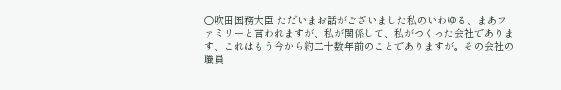○吹田国務大臣 ただいまお話がございました私のいわゆる、まあファミリーと言われますが、私が関係して、私がつくった会社であります、これはもう今から約二十数年前のことでありますが。その会社の職員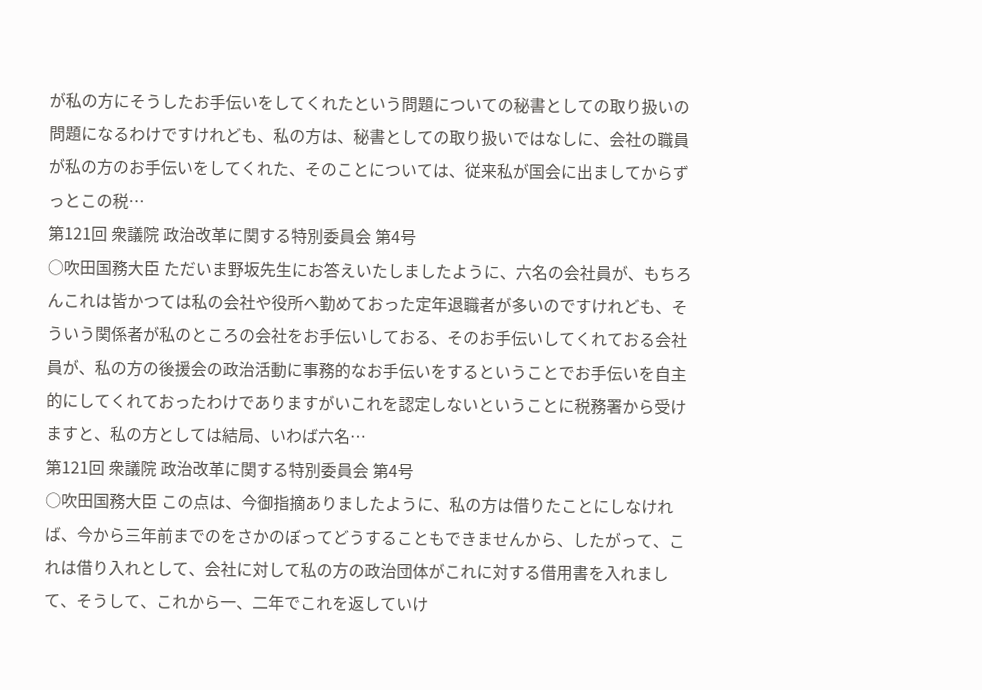が私の方にそうしたお手伝いをしてくれたという問題についての秘書としての取り扱いの問題になるわけですけれども、私の方は、秘書としての取り扱いではなしに、会社の職員が私の方のお手伝いをしてくれた、そのことについては、従来私が国会に出ましてからずっとこの税…
第121回 衆議院 政治改革に関する特別委員会 第4号
○吹田国務大臣 ただいま野坂先生にお答えいたしましたように、六名の会社員が、もちろんこれは皆かつては私の会社や役所へ勤めておった定年退職者が多いのですけれども、そういう関係者が私のところの会社をお手伝いしておる、そのお手伝いしてくれておる会社員が、私の方の後援会の政治活動に事務的なお手伝いをするということでお手伝いを自主的にしてくれておったわけでありますがいこれを認定しないということに税務署から受けますと、私の方としては結局、いわば六名…
第121回 衆議院 政治改革に関する特別委員会 第4号
○吹田国務大臣 この点は、今御指摘ありましたように、私の方は借りたことにしなければ、今から三年前までのをさかのぼってどうすることもできませんから、したがって、これは借り入れとして、会社に対して私の方の政治団体がこれに対する借用書を入れまして、そうして、これから一、二年でこれを返していけ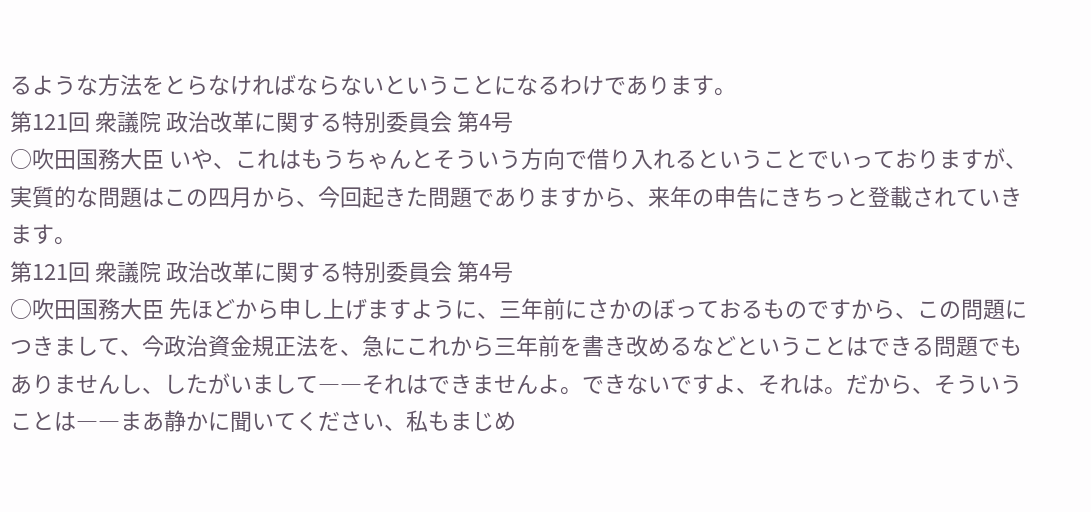るような方法をとらなければならないということになるわけであります。
第121回 衆議院 政治改革に関する特別委員会 第4号
○吹田国務大臣 いや、これはもうちゃんとそういう方向で借り入れるということでいっておりますが、実質的な問題はこの四月から、今回起きた問題でありますから、来年の申告にきちっと登載されていきます。
第121回 衆議院 政治改革に関する特別委員会 第4号
○吹田国務大臣 先ほどから申し上げますように、三年前にさかのぼっておるものですから、この問題につきまして、今政治資金規正法を、急にこれから三年前を書き改めるなどということはできる問題でもありませんし、したがいまして――それはできませんよ。できないですよ、それは。だから、そういうことは――まあ静かに聞いてください、私もまじめ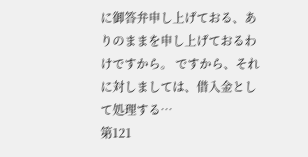に御答弁申し上げておる、ありのままを申し上げておるわけですから。 ですから、それに対しましては、借入金として処理する…
第121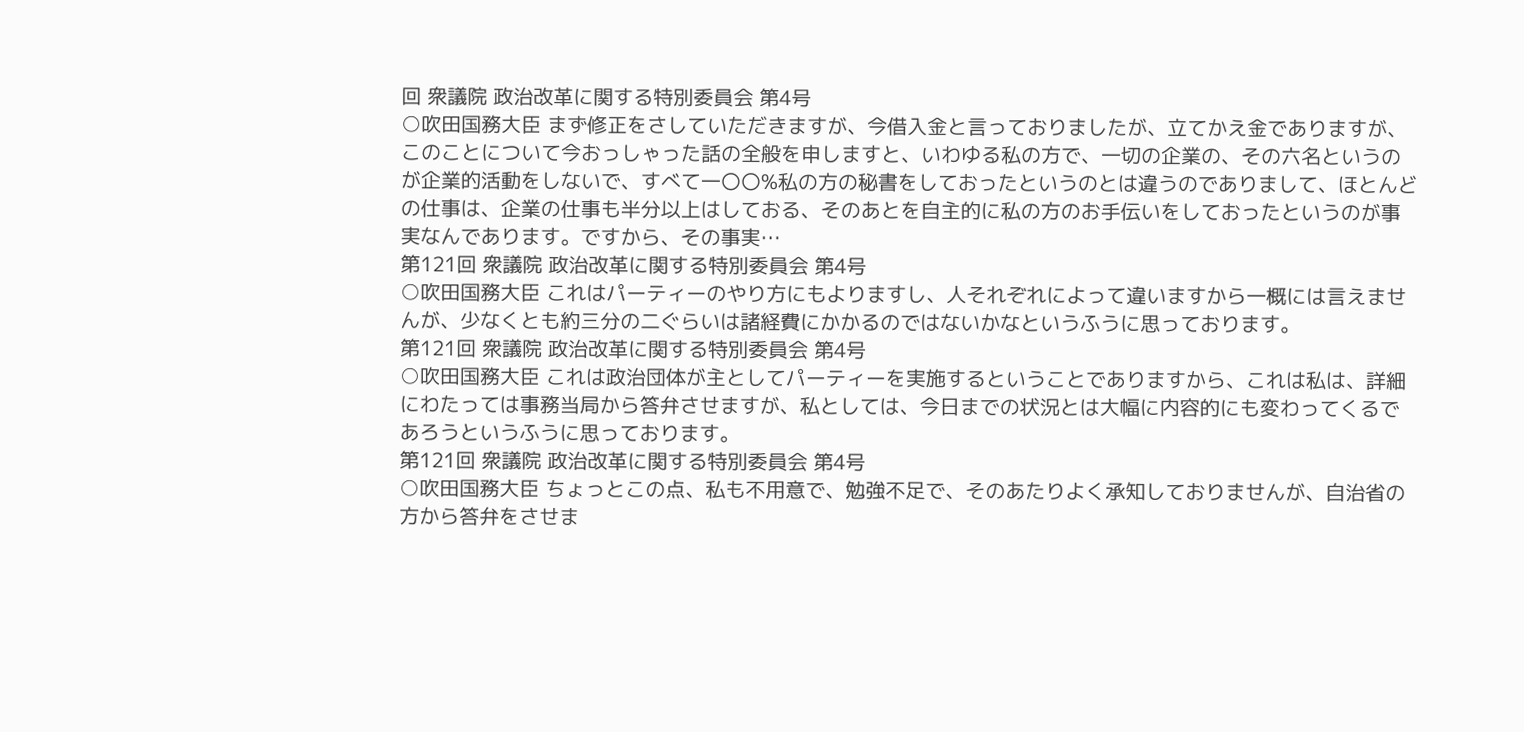回 衆議院 政治改革に関する特別委員会 第4号
○吹田国務大臣 まず修正をさしていただきますが、今借入金と言っておりましたが、立てかえ金でありますが、このことについて今おっしゃった話の全般を申しますと、いわゆる私の方で、一切の企業の、その六名というのが企業的活動をしないで、すべて一〇〇%私の方の秘書をしておったというのとは違うのでありまして、ほとんどの仕事は、企業の仕事も半分以上はしておる、そのあとを自主的に私の方のお手伝いをしておったというのが事実なんであります。ですから、その事実…
第121回 衆議院 政治改革に関する特別委員会 第4号
○吹田国務大臣 これはパーティーのやり方にもよりますし、人それぞれによって違いますから一概には言えませんが、少なくとも約三分の二ぐらいは諸経費にかかるのではないかなというふうに思っております。
第121回 衆議院 政治改革に関する特別委員会 第4号
○吹田国務大臣 これは政治団体が主としてパーティーを実施するということでありますから、これは私は、詳細にわたっては事務当局から答弁させますが、私としては、今日までの状況とは大幅に内容的にも変わってくるであろうというふうに思っております。
第121回 衆議院 政治改革に関する特別委員会 第4号
○吹田国務大臣 ちょっとこの点、私も不用意で、勉強不足で、そのあたりよく承知しておりませんが、自治省の方から答弁をさせま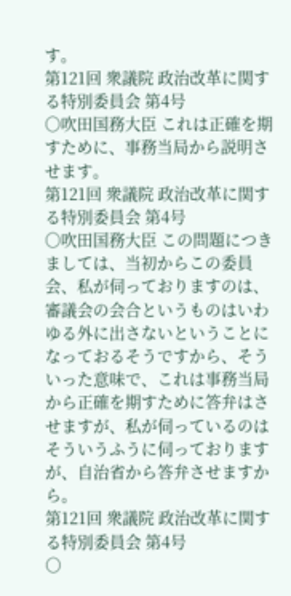す。
第121回 衆議院 政治改革に関する特別委員会 第4号
○吹田国務大臣 これは正確を期すために、事務当局から説明させます。
第121回 衆議院 政治改革に関する特別委員会 第4号
○吹田国務大臣 この問題につきましては、当初からこの委員会、私が伺っておりますのは、審議会の会合というものはいわゆる外に出さないということになっておるそうですから、そういった意味で、これは事務当局から正確を期すために答弁はさせますが、私が伺っているのはそういうふうに伺っておりますが、自治省から答弁させますから。
第121回 衆議院 政治改革に関する特別委員会 第4号
○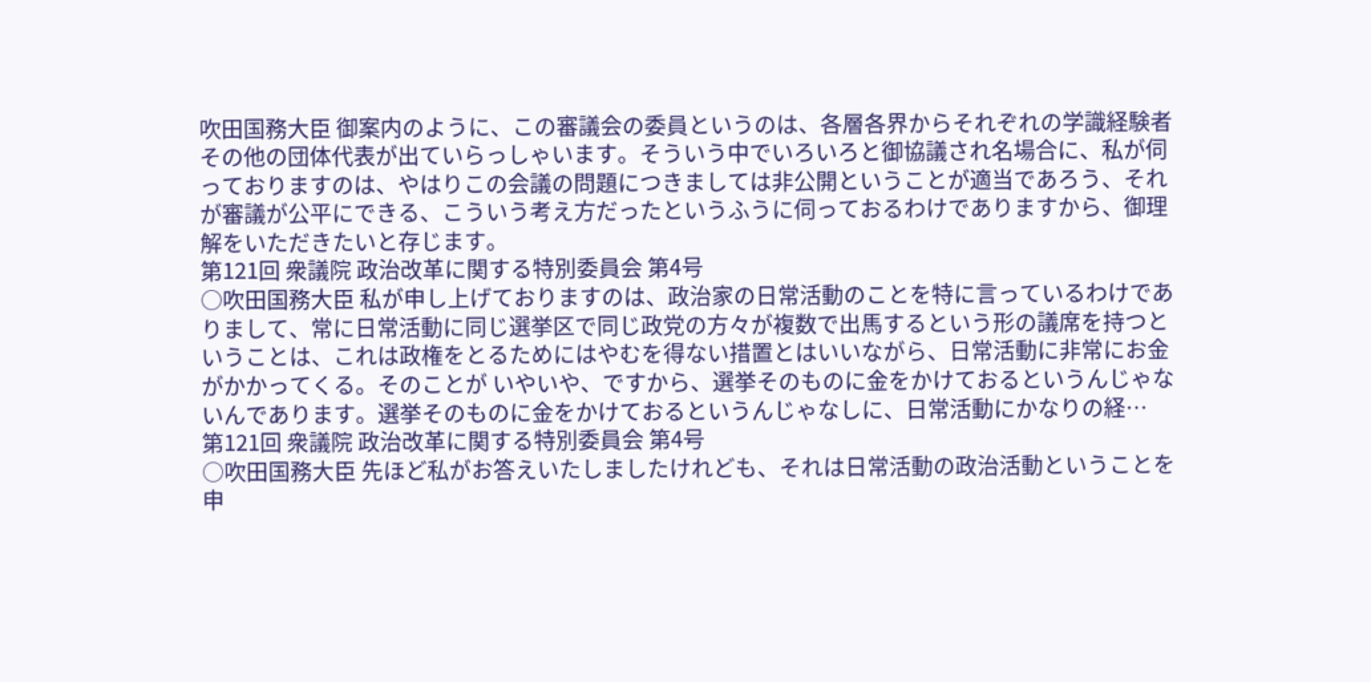吹田国務大臣 御案内のように、この審議会の委員というのは、各層各界からそれぞれの学識経験者その他の団体代表が出ていらっしゃいます。そういう中でいろいろと御協議され名場合に、私が伺っておりますのは、やはりこの会議の問題につきましては非公開ということが適当であろう、それが審議が公平にできる、こういう考え方だったというふうに伺っておるわけでありますから、御理解をいただきたいと存じます。
第121回 衆議院 政治改革に関する特別委員会 第4号
○吹田国務大臣 私が申し上げておりますのは、政治家の日常活動のことを特に言っているわけでありまして、常に日常活動に同じ選挙区で同じ政党の方々が複数で出馬するという形の議席を持つということは、これは政権をとるためにはやむを得ない措置とはいいながら、日常活動に非常にお金がかかってくる。そのことが いやいや、ですから、選挙そのものに金をかけておるというんじゃないんであります。選挙そのものに金をかけておるというんじゃなしに、日常活動にかなりの経…
第121回 衆議院 政治改革に関する特別委員会 第4号
○吹田国務大臣 先ほど私がお答えいたしましたけれども、それは日常活動の政治活動ということを申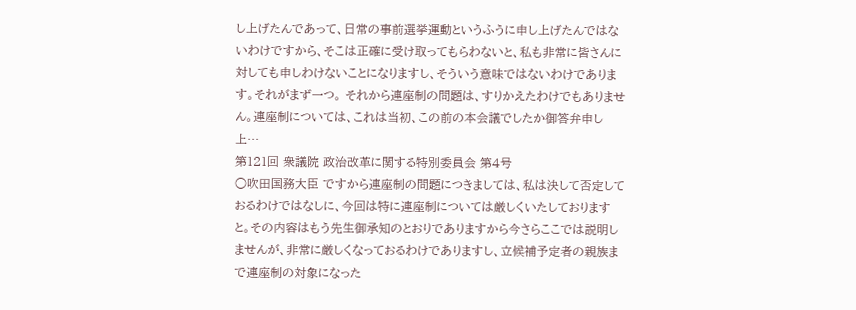し上げたんであって、日常の事前選挙運動というふうに申し上げたんではないわけですから、そこは正確に受け取ってもらわないと、私も非常に皆さんに対しても申しわけないことになりますし、そういう意味ではないわけであります。それがまず一つ。 それから連座制の問題は、すりかえたわけでもありません。連座制については、これは当初、この前の本会議でしたか御答弁申し上…
第121回 衆議院 政治改革に関する特別委員会 第4号
○吹田国務大臣 ですから連座制の問題につきましては、私は決して否定しておるわけではなしに、今回は特に連座制については厳しくいたしておりますと。その内容はもう先生御承知のとおりでありますから今さらここでは説明しませんが、非常に厳しくなっておるわけでありますし、立候補予定者の親族まで連座制の対象になった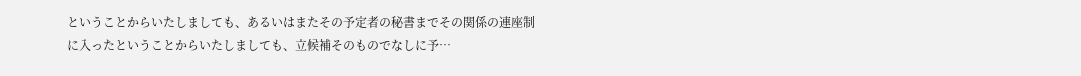ということからいたしましても、あるいはまたその予定者の秘書までその関係の連座制に入ったということからいたしましても、立候補そのものでなしに予…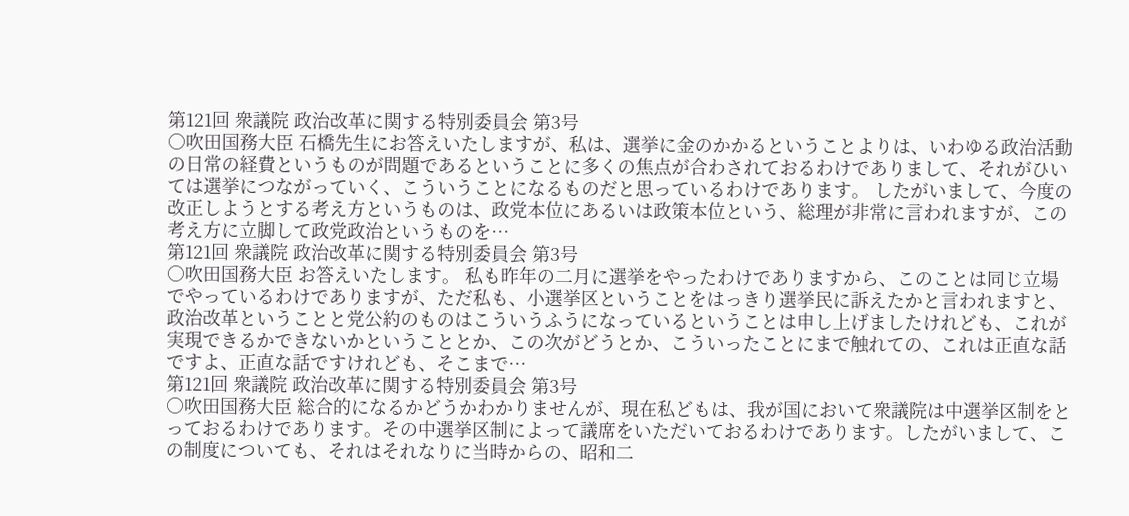第121回 衆議院 政治改革に関する特別委員会 第3号
○吹田国務大臣 石橋先生にお答えいたしますが、私は、選挙に金のかかるということよりは、いわゆる政治活動の日常の経費というものが問題であるということに多くの焦点が合わされておるわけでありまして、それがひいては選挙につながっていく、こういうことになるものだと思っているわけであります。 したがいまして、今度の改正しようとする考え方というものは、政党本位にあるいは政策本位という、総理が非常に言われますが、この考え方に立脚して政党政治というものを…
第121回 衆議院 政治改革に関する特別委員会 第3号
○吹田国務大臣 お答えいたします。 私も昨年の二月に選挙をやったわけでありますから、このことは同じ立場でやっているわけでありますが、ただ私も、小選挙区ということをはっきり選挙民に訴えたかと言われますと、政治改革ということと党公約のものはこういうふうになっているということは申し上げましたけれども、これが実現できるかできないかということとか、この次がどうとか、こういったことにまで触れての、これは正直な話ですよ、正直な話ですけれども、そこまで…
第121回 衆議院 政治改革に関する特別委員会 第3号
○吹田国務大臣 総合的になるかどうかわかりませんが、現在私どもは、我が国において衆議院は中選挙区制をとっておるわけであります。その中選挙区制によって議席をいただいておるわけであります。したがいまして、この制度についても、それはそれなりに当時からの、昭和二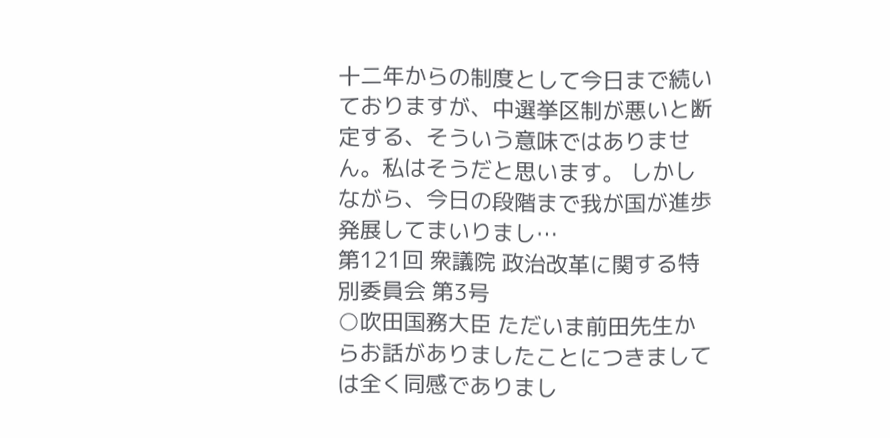十二年からの制度として今日まで続いておりますが、中選挙区制が悪いと断定する、そういう意味ではありません。私はそうだと思います。 しかしながら、今日の段階まで我が国が進歩発展してまいりまし…
第121回 衆議院 政治改革に関する特別委員会 第3号
○吹田国務大臣 ただいま前田先生からお話がありましたことにつきましては全く同感でありまし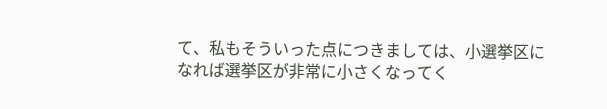て、私もそういった点につきましては、小選挙区になれば選挙区が非常に小さくなってく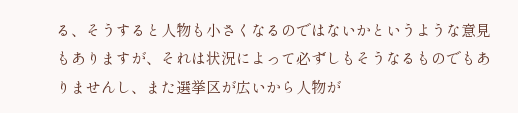る、そうすると人物も小さくなるのではないかというような意見もありますが、それは状況によって必ずしもそうなるものでもありませんし、また選挙区が広いから人物が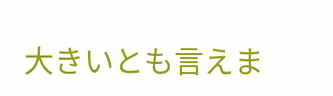大きいとも言えま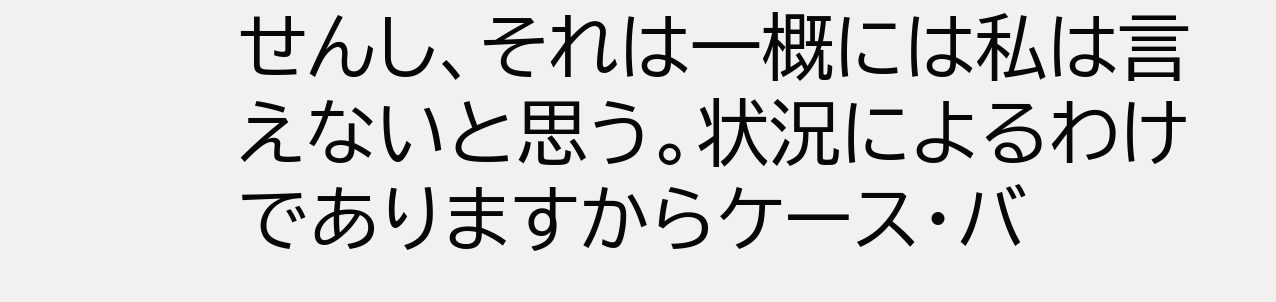せんし、それは一概には私は言えないと思う。状況によるわけでありますからケース・バ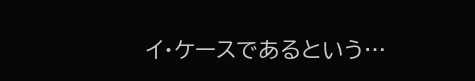イ・ケースであるという…